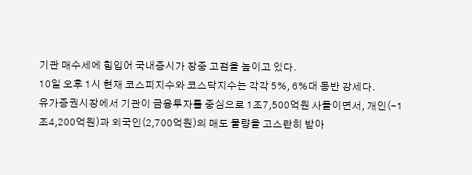기관 매수세에 힘입어 국내증시가 장중 고점을 높이고 있다.
10일 오후 1시 현재 코스피지수와 코스닥지수는 각각 5%, 6%대 동반 강세다.
유가증권시장에서 기관이 금융투자를 중심으로 1조7,500억원 사들이면서, 개인(-1조4,200억원)과 외국인(2,700억원)의 매도 물량을 고스란히 받아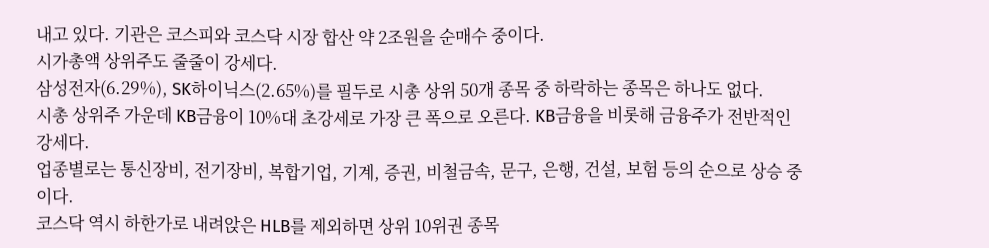내고 있다. 기관은 코스피와 코스닥 시장 합산 약 2조원을 순매수 중이다.
시가총액 상위주도 줄줄이 강세다.
삼성전자(6.29%), SK하이닉스(2.65%)를 필두로 시총 상위 50개 종목 중 하락하는 종목은 하나도 없다.
시총 상위주 가운데 KB금융이 10%대 초강세로 가장 큰 폭으로 오른다. KB금융을 비롯해 금융주가 전반적인 강세다.
업종별로는 통신장비, 전기장비, 복합기업, 기계, 증권, 비철금속, 문구, 은행, 건설, 보험 등의 순으로 상승 중이다.
코스닥 역시 하한가로 내려앉은 HLB를 제외하면 상위 10위권 종목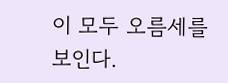이 모두 오름세를 보인다.